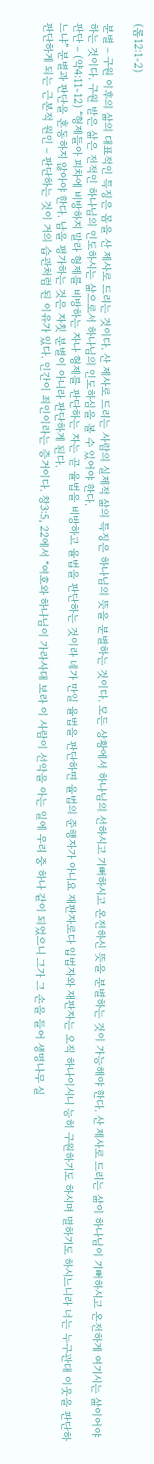(롬12:1-2)

분별 – 구원 이후의 삶의 대표적인 특징은 몸을 산 제사로 드리는 것이다. 산 제사로 드리는 사람의 실제적 삶의 특징은 하나님의 뜻을 분별하는 것이다. 모든 상황에서 하나님의 선하시고 기뻐하시고 온전하신 뜻을 분별하는 것이 가능해야 한다. 산 제사로 드리는 삶이 하나님이 기뻐하시고 온전하게 여기시는 삶이어야 하는 것이다. 구원 받은 삶은 전적인 하나님의 인도하시는 삶으로서 하나님의 인도하심을 볼 수 있어야 한다.
판단 – (약4:11-12) “형제들아 피차에 비방하지 말라 형제를 비방하는 자나 형제를 판단하는 자는 곧 율법을 비방하고 율법을 판단하는 것이라 네가 만일 율법을 판단하면 율법의 준행자가 아니요 재판자로다 입법자와 재판자는 오직 하나이시니 능히 구원하기도 하시며 멸하기도 하시느니라 너는 누구관대 이웃을 판단하느냐” 분별과 판단을 혼동하지 않아야 한다. 남을 평가하는 것은 자칫 분별이 아니라 판단하게 된다.
판단하게 되는 근본적 원인 – 판단하는 것이 거의 습관처럼 된 이유가 있다. 인간이 죄인이라는 증거이다. 창3:5, 22에서 “여호와 하나님이 가라사대 보라 이 사람이 선악을 아는 일에 우리 중 하나 같이 되었으니 그가 그 손을 들어 생명나무 실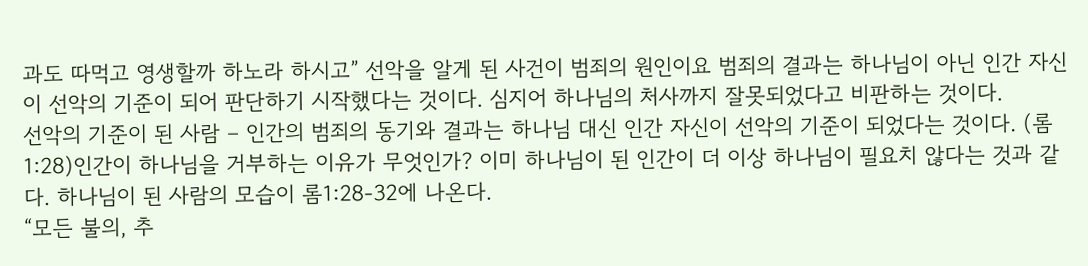과도 따먹고 영생할까 하노라 하시고” 선악을 알게 된 사건이 범죄의 원인이요 범죄의 결과는 하나님이 아닌 인간 자신이 선악의 기준이 되어 판단하기 시작했다는 것이다. 심지어 하나님의 처사까지 잘못되었다고 비판하는 것이다.
선악의 기준이 된 사람 – 인간의 범죄의 동기와 결과는 하나님 대신 인간 자신이 선악의 기준이 되었다는 것이다. (롬1:28)인간이 하나님을 거부하는 이유가 무엇인가? 이미 하나님이 된 인간이 더 이상 하나님이 필요치 않다는 것과 같다. 하나님이 된 사람의 모습이 롬1:28-32에 나온다.
“모든 불의, 추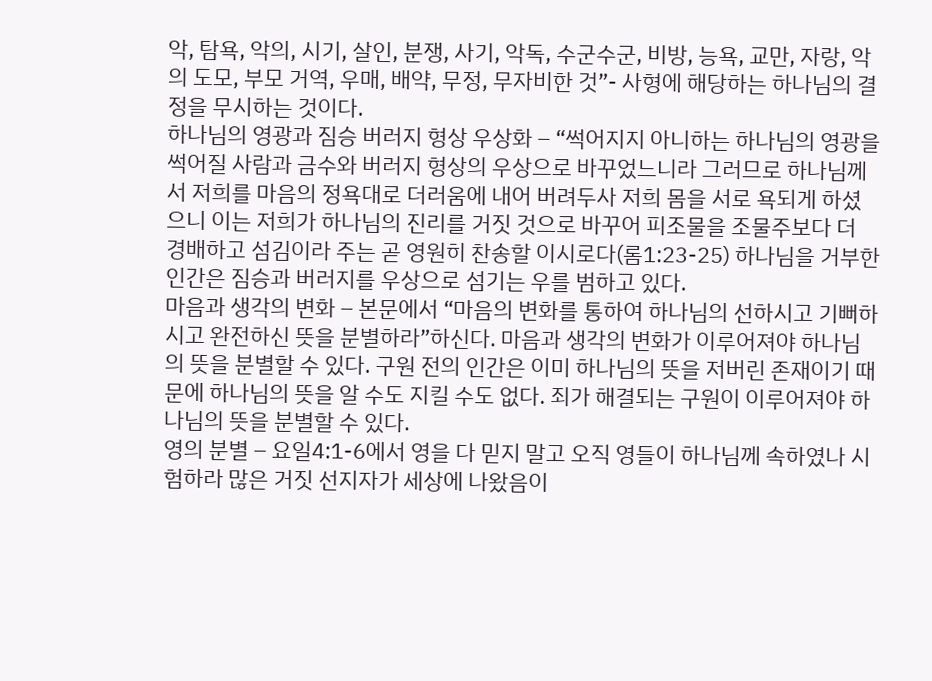악, 탐욕, 악의, 시기, 살인, 분쟁, 사기, 악독, 수군수군, 비방, 능욕, 교만, 자랑, 악의 도모, 부모 거역, 우매, 배약, 무정, 무자비한 것”- 사형에 해당하는 하나님의 결정을 무시하는 것이다.
하나님의 영광과 짐승 버러지 형상 우상화 – “썩어지지 아니하는 하나님의 영광을 썩어질 사람과 금수와 버러지 형상의 우상으로 바꾸었느니라 그러므로 하나님께서 저희를 마음의 정욕대로 더러움에 내어 버려두사 저희 몸을 서로 욕되게 하셨으니 이는 저희가 하나님의 진리를 거짓 것으로 바꾸어 피조물을 조물주보다 더 경배하고 섬김이라 주는 곧 영원히 찬송할 이시로다(롬1:23-25) 하나님을 거부한 인간은 짐승과 버러지를 우상으로 섬기는 우를 범하고 있다.
마음과 생각의 변화 – 본문에서 “마음의 변화를 통하여 하나님의 선하시고 기뻐하시고 완전하신 뜻을 분별하라”하신다. 마음과 생각의 변화가 이루어져야 하나님의 뜻을 분별할 수 있다. 구원 전의 인간은 이미 하나님의 뜻을 저버린 존재이기 때문에 하나님의 뜻을 알 수도 지킬 수도 없다. 죄가 해결되는 구원이 이루어져야 하나님의 뜻을 분별할 수 있다.
영의 분별 – 요일4:1-6에서 영을 다 믿지 말고 오직 영들이 하나님께 속하였나 시험하라 많은 거짓 선지자가 세상에 나왔음이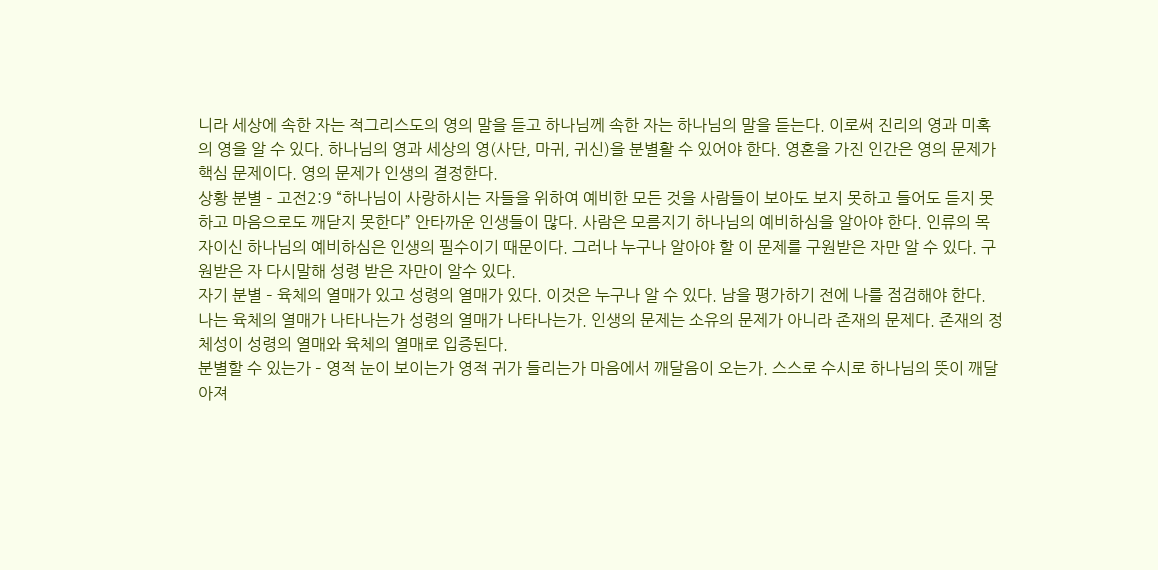니라 세상에 속한 자는 적그리스도의 영의 말을 듣고 하나님께 속한 자는 하나님의 말을 듣는다. 이로써 진리의 영과 미혹의 영을 알 수 있다. 하나님의 영과 세상의 영(사단, 마귀, 귀신)을 분별활 수 있어야 한다. 영혼을 가진 인간은 영의 문제가 핵심 문제이다. 영의 문제가 인생의 결정한다.
상황 분별 – 고전2:9 “하나님이 사랑하시는 자들을 위하여 예비한 모든 것을 사람들이 보아도 보지 못하고 들어도 듣지 못하고 마음으로도 깨닫지 못한다” 안타까운 인생들이 많다. 사람은 모름지기 하나님의 예비하심을 알아야 한다. 인류의 목자이신 하나님의 예비하심은 인생의 필수이기 때문이다. 그러나 누구나 알아야 할 이 문제를 구원받은 자만 알 수 있다. 구원받은 자 다시말해 성령 받은 자만이 알수 있다.
자기 분별 – 육체의 열매가 있고 성령의 열매가 있다. 이것은 누구나 알 수 있다. 남을 평가하기 전에 나를 점검해야 한다. 나는 육체의 열매가 나타나는가 성령의 열매가 나타나는가. 인생의 문제는 소유의 문제가 아니라 존재의 문제다. 존재의 정체성이 성령의 열매와 육체의 열매로 입증된다.
분별할 수 있는가 – 영적 눈이 보이는가 영적 귀가 들리는가 마음에서 깨달음이 오는가. 스스로 수시로 하나님의 뜻이 깨달아져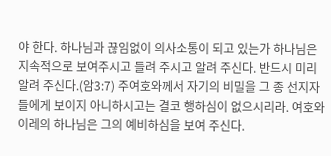야 한다. 하나님과 끊임없이 의사소통이 되고 있는가 하나님은 지속적으로 보여주시고 들려 주시고 알려 주신다. 반드시 미리 알려 주신다.(암3:7) 주여호와께서 자기의 비밀을 그 종 선지자들에게 보이지 아니하시고는 결코 행하심이 없으시리라. 여호와 이레의 하나님은 그의 예비하심을 보여 주신다.